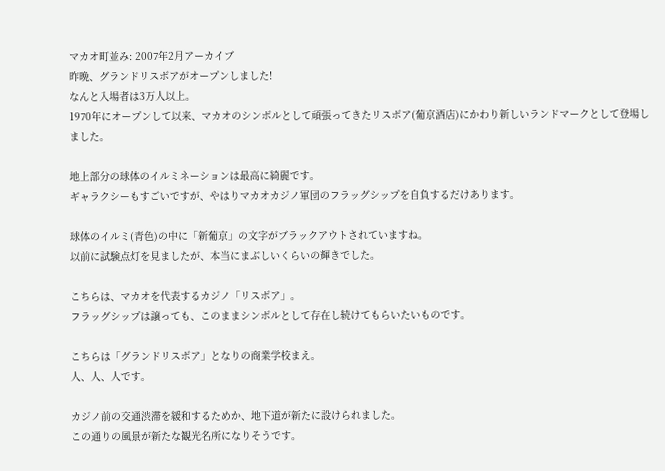マカオ町並み: 2007年2月アーカイブ
昨晩、グランドリスボアがオープンしました!
なんと入場者は3万人以上。
1970年にオープンして以来、マカオのシンボルとして頑張ってきたリスボア(葡京酒店)にかわり新しいランドマークとして登場しました。

地上部分の球体のイルミネーションは最高に綺麗です。
ギャラクシーもすごいですが、やはりマカオカジノ軍団のフラッグシップを自負するだけあります。

球体のイルミ(青色)の中に「新葡京」の文字がブラックアウトされていますね。
以前に試験点灯を見ましたが、本当にまぶしいくらいの輝きでした。

こちらは、マカオを代表するカジノ「リスボア」。
フラッグシップは譲っても、このままシンボルとして存在し続けてもらいたいものです。

こちらは「グランドリスボア」となりの商業学校まえ。
人、人、人です。

カジノ前の交通渋滞を緩和するためか、地下道が新たに設けられました。
この通りの風景が新たな観光名所になりそうです。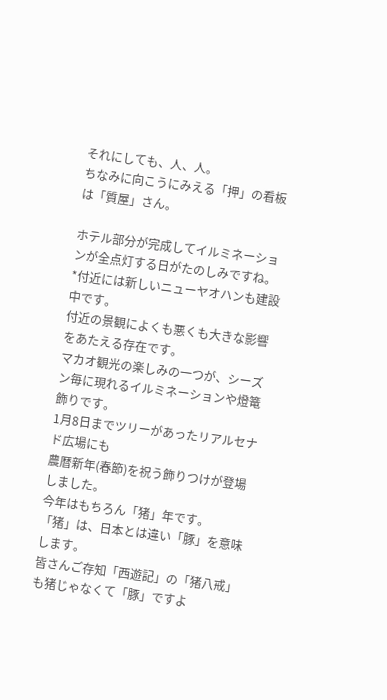それにしても、人、人。
ちなみに向こうにみえる「押」の看板は「質屋」さん。

ホテル部分が完成してイルミネーションが全点灯する日がたのしみですね。
*付近には新しいニューヤオハンも建設中です。
付近の景観によくも悪くも大きな影響をあたえる存在です。
マカオ観光の楽しみの一つが、シーズン毎に現れるイルミネーションや燈篭飾りです。
1月8日までツリーがあったリアルセナド広場にも
農暦新年(春節)を祝う飾りつけが登場しました。
今年はもちろん「猪」年です。
「猪」は、日本とは違い「豚」を意味します。
皆さんご存知「西遊記」の「猪八戒」も猪じゃなくて「豚」ですよ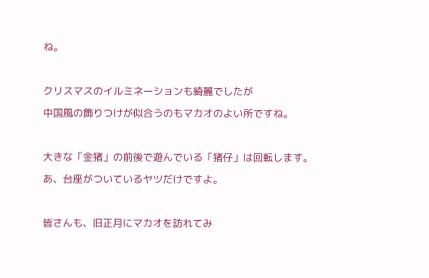ね。

クリスマスのイルミネーションも綺麗でしたが
中国風の飾りつけが似合うのもマカオのよい所ですね。

大きな「金猪」の前後で遊んでいる「猪仔」は回転します。
あ、台座がついているヤツだけですよ。

皆さんも、旧正月にマカオを訪れてみ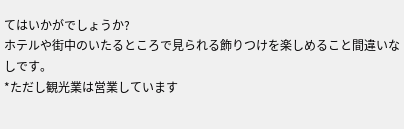てはいかがでしょうか?
ホテルや街中のいたるところで見られる飾りつけを楽しめること間違いなしです。
*ただし観光業は営業しています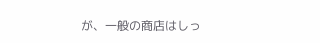が、一般の商店はしっ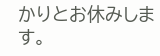かりとお休みします。